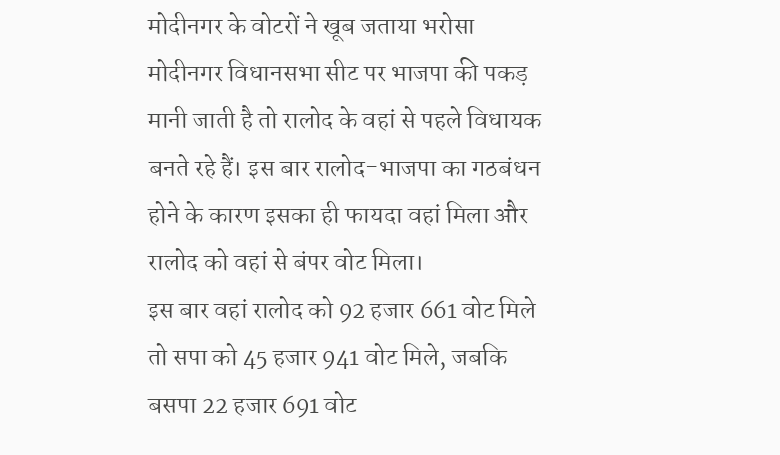मोदीनगर के वोटरों ने खूब जताया भरोसा
मोदीनगर विधानसभा सीट पर भाजपा की पकड़ मानी जाती है तो रालोद के वहां से पहले विधायक बनते रहे हैं। इस बार रालोद-भाजपा का गठबंधन होने के कारण इसका ही फायदा वहां मिला और रालोद को वहां से बंपर वोट मिला।
इस बार वहां रालोद को 92 हजार 661 वोट मिले तो सपा को 45 हजार 941 वोट मिले, जबकि बसपा 22 हजार 691 वोट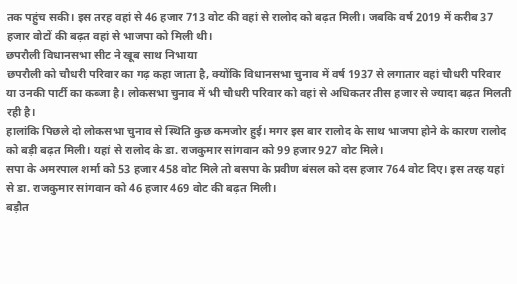तक पहुंच सकी। इस तरह वहां से 46 हजार 713 वोट की वहां से रालोद को बढ़त मिली। जबकि वर्ष 2019 में करीब 37 हजार वोटों की बढ़त वहां से भाजपा को मिली थी।
छपरौली विधानसभा सीट ने खूब साथ निभाया
छपरौली को चौधरी परिवार का गढ़ कहा जाता है, क्योंकि विधानसभा चुनाव में वर्ष 1937 से लगातार वहां चौधरी परिवार या उनकी पार्टी का कब्जा है। लोकसभा चुनाव में भी चौधरी परिवार को वहां से अधिकतर तीस हजार से ज्यादा बढ़त मिलती रही है।
हालांकि पिछले दो लोकसभा चुनाव से स्थिति कुछ कमजोर हुई। मगर इस बार रालोद के साथ भाजपा होने के कारण रालोद को बड़ी बढ़त मिली। यहां से रालोद के डा. राजकुमार सांगवान को 99 हजार 927 वोट मिले।
सपा के अमरपाल शर्मा को 53 हजार 458 वोट मिले तो बसपा के प्रवीण बंसल को दस हजार 764 वोट दिए। इस तरह यहां से डा. राजकुमार सांगवान को 46 हजार 469 वोट की बढ़त मिली।
बड़ौत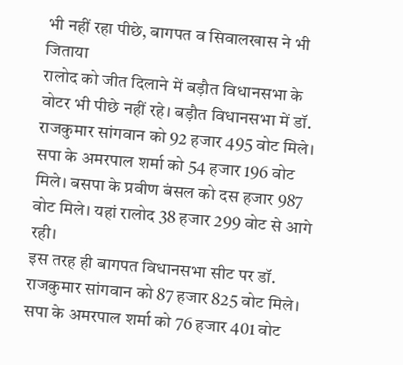भी नहीं रहा पीछे, बागपत व सिवालखास ने भी जिताया
रालोद को जीत दिलाने में बड़ौत विधानसभा के वोटर भी पीछे नहीं रहे। बड़ौत विधानसभा में डॉ. राजकुमार सांगवान को 92 हजार 495 वोट मिले। सपा के अमरपाल शर्मा को 54 हजार 196 वोट मिले। बसपा के प्रवीण बंसल को दस हजार 987 वोट मिले। यहां रालोद 38 हजार 299 वोट से आगे रही।
इस तरह ही बागपत विधानसभा सीट पर डॉ. राजकुमार सांगवान को 87 हजार 825 वोट मिले। सपा के अमरपाल शर्मा को 76 हजार 401 वोट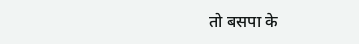तो बसपा के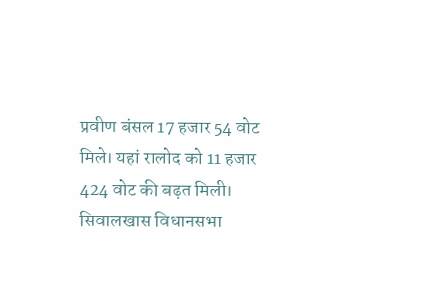प्रवीण बंसल 17 हजार 54 वोट मिले। यहां रालोद को 11 हजार 424 वोट की बढ़त मिली। सिवालखास विधानसभा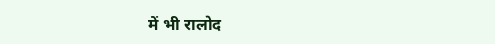में भी रालोद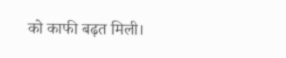को काफी बढ़त मिली।